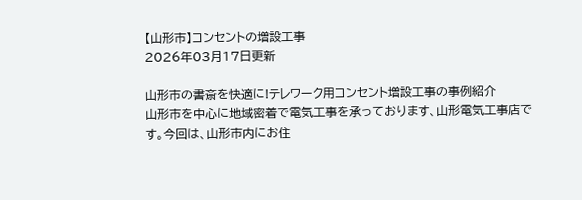【山形市】コンセントの増設工事
2026年03月17日更新

山形市の書斎を快適に!テレワーク用コンセント増設工事の事例紹介
山形市を中心に地域密着で電気工事を承っております、山形電気工事店です。今回は、山形市内にお住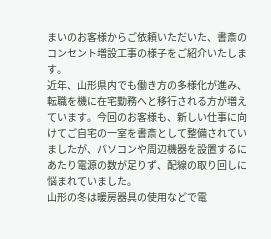まいのお客様からご依頼いただいた、書斎のコンセント増設工事の様子をご紹介いたします。
近年、山形県内でも働き方の多様化が進み、転職を機に在宅勤務へと移行される方が増えています。今回のお客様も、新しい仕事に向けてご自宅の一室を書斎として整備されていましたが、パソコンや周辺機器を設置するにあたり電源の数が足りず、配線の取り回しに悩まれていました。
山形の冬は暖房器具の使用などで電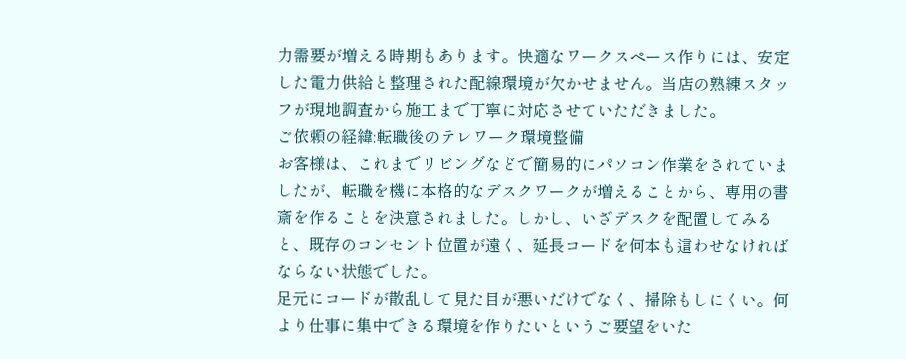力需要が増える時期もあります。快適なワークスペース作りには、安定した電力供給と整理された配線環境が欠かせません。当店の熟練スタッフが現地調査から施工まで丁寧に対応させていただきました。
ご依頼の経緯:転職後のテレワーク環境整備
お客様は、これまでリビングなどで簡易的にパソコン作業をされていましたが、転職を機に本格的なデスクワークが増えることから、専用の書斎を作ることを決意されました。しかし、いざデスクを配置してみると、既存のコンセント位置が遠く、延長コードを何本も這わせなければならない状態でした。
足元にコードが散乱して見た目が悪いだけでなく、掃除もしにくい。何より仕事に集中できる環境を作りたいというご要望をいた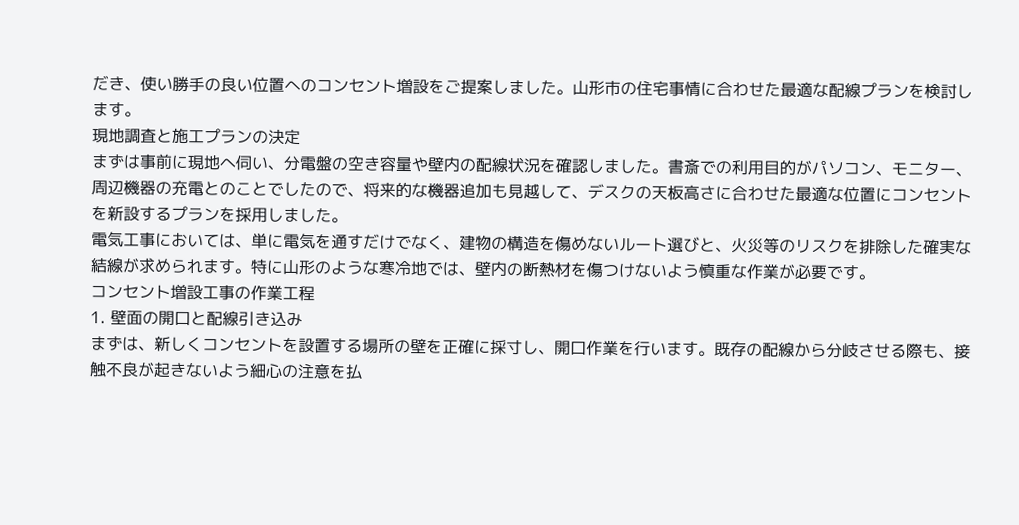だき、使い勝手の良い位置へのコンセント増設をご提案しました。山形市の住宅事情に合わせた最適な配線プランを検討します。
現地調査と施工プランの決定
まずは事前に現地へ伺い、分電盤の空き容量や壁内の配線状況を確認しました。書斎での利用目的がパソコン、モニター、周辺機器の充電とのことでしたので、将来的な機器追加も見越して、デスクの天板高さに合わせた最適な位置にコンセントを新設するプランを採用しました。
電気工事においては、単に電気を通すだけでなく、建物の構造を傷めないルート選びと、火災等のリスクを排除した確実な結線が求められます。特に山形のような寒冷地では、壁内の断熱材を傷つけないよう慎重な作業が必要です。
コンセント増設工事の作業工程
1. 壁面の開口と配線引き込み
まずは、新しくコンセントを設置する場所の壁を正確に採寸し、開口作業を行います。既存の配線から分岐させる際も、接触不良が起きないよう細心の注意を払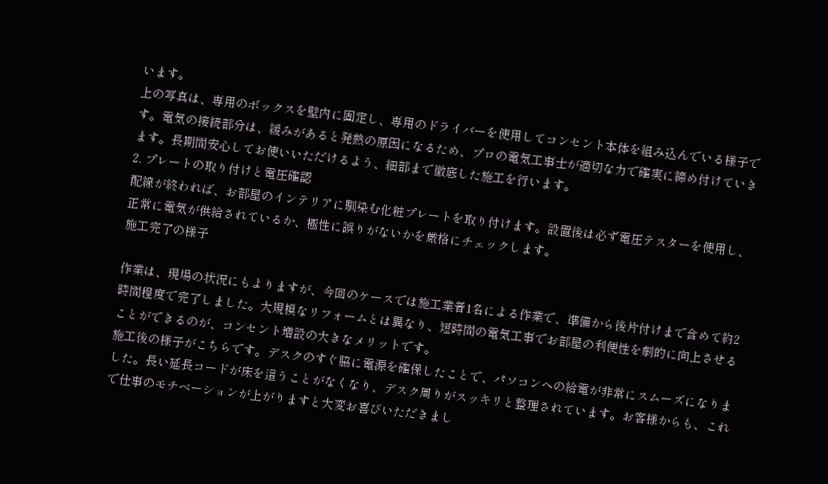います。
上の写真は、専用のボックスを壁内に固定し、専用のドライバーを使用してコンセント本体を組み込んでいる様子です。電気の接続部分は、緩みがあると発熱の原因になるため、プロの電気工事士が適切な力で確実に締め付けていきます。長期間安心してお使いいただけるよう、細部まで徹底した施工を行います。
2. プレートの取り付けと電圧確認
配線が終われば、お部屋のインテリアに馴染む化粧プレートを取り付けます。設置後は必ず電圧テスターを使用し、正常に電気が供給されているか、極性に誤りがないかを厳格にチェックします。
施工完了の様子

作業は、現場の状況にもよりますが、今回のケースでは施工業者1名による作業で、準備から後片付けまで含めて約2時間程度で完了しました。大規模なリフォームとは異なり、短時間の電気工事でお部屋の利便性を劇的に向上させることができるのが、コンセント増設の大きなメリットです。
施工後の様子がこちらです。デスクのすぐ脇に電源を確保したことで、パソコンへの給電が非常にスムーズになりました。長い延長コードが床を這うことがなくなり、デスク周りがスッキリと整理されています。お客様からも、これで仕事のモチベーションが上がりますと大変お喜びいただきまし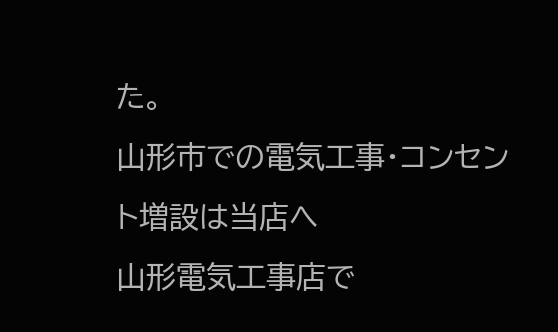た。
山形市での電気工事・コンセント増設は当店へ
山形電気工事店で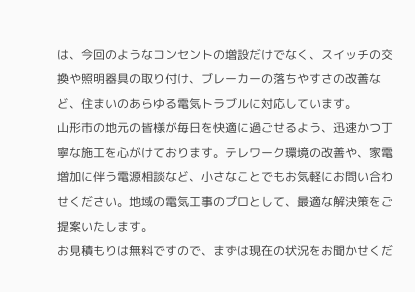は、今回のようなコンセントの増設だけでなく、スイッチの交換や照明器具の取り付け、ブレーカーの落ちやすさの改善など、住まいのあらゆる電気トラブルに対応しています。
山形市の地元の皆様が毎日を快適に過ごせるよう、迅速かつ丁寧な施工を心がけております。テレワーク環境の改善や、家電増加に伴う電源相談など、小さなことでもお気軽にお問い合わせください。地域の電気工事のプロとして、最適な解決策をご提案いたします。
お見積もりは無料ですので、まずは現在の状況をお聞かせくだ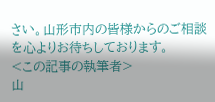さい。山形市内の皆様からのご相談を心よりお待ちしております。
<この記事の執筆者>
山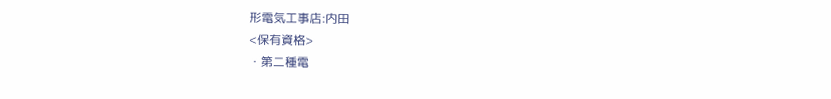形電気工事店:内田
<保有資格>
・第二種電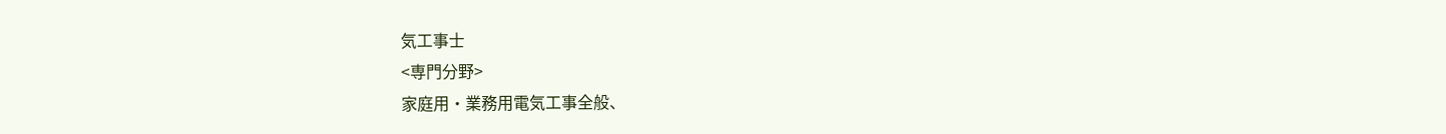気工事士
<専門分野>
家庭用・業務用電気工事全般、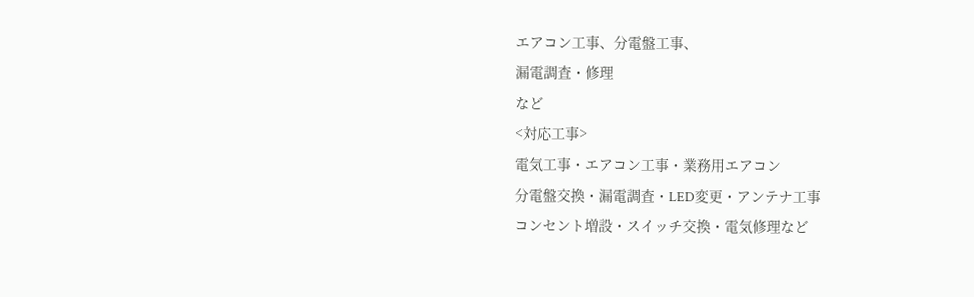エアコン工事、分電盤工事、
漏電調査・修理
など
<対応工事>
電気工事・エアコン工事・業務用エアコン
分電盤交換・漏電調査・LED変更・アンテナ工事
コンセント増設・スイッチ交換・電気修理など